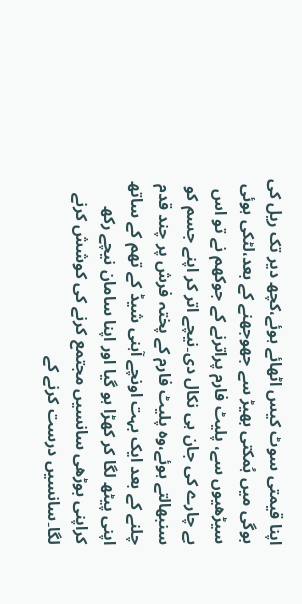اپنا قیمتی سوٹ کیس اٹھائے ہوئے،کچھ دیر تک ریل کی بوگی میں ہُمکتی بھیڑ سے جھوجھنے کے بعد،لٹکی ہوئی سیڑھیوں سے، پلیٹ فارم پراترنے کے جوکھم نے تو اس بے چارے کی جان ہی نکال دی۔نیچے اتر کر اپنے جسم کو سنبھالتے ہوئے،وہ پلیٹ فارم کے پختہ فرش پر چند قدم چلنے کے بعد ایک بہت اونچے آہنی شیڈ کے تھم کے ساتھ اپنی پیٹھ لگا کر کھڑا ہو گیا اور اپنا سامان نیچے رکھ کراپنی بوڑھی سانسیں مجتمع کرنے کی کوشش کرنے لگا۔سانسیں درست کرنے کے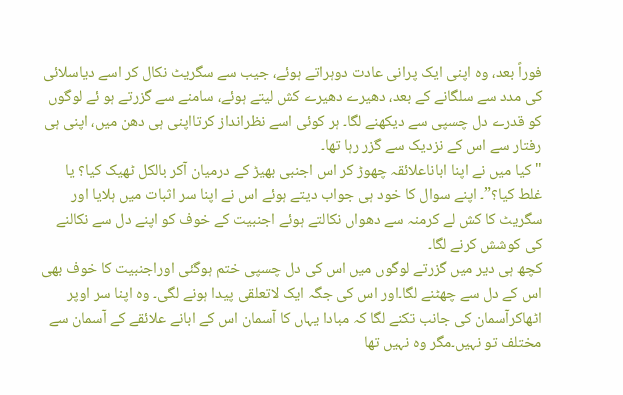فوراً بعد، وہ اپنی ایک پرانی عادت دوہراتے ہوئے، جیب سے سگریٹ نکال کر اسے دیاسلائی کی مدد سے سلگانے کے بعد، دھیرے دھیرے کش لیتے ہوئے، سامنے سے گزرتے ہو ئے لوگوں کو قدرے دل چسپی سے دیکھنے لگا۔ ہر کوئی اسے نظرانداز کرتااپنی ہی دھن میں، اپنی ہی رفتار سے اس کے نزدیک سے گزر رہا تھا۔
"کیا میں نے اپنا اباناعلائقہ چھوڑ کر اس اجنبی بھیڑ کے درمیان آکر بالکل ٹھیک کیا؟ یا غلط کیا؟”۔ اپنے سوال کا خود ہی جواب دیتے ہوئے اس نے اپنا سر اثبات میں ہلایا اور سگریٹ کا کش لے کرمنہ سے دھواں نکالتے ہوئے اجنبیت کے خوف کو اپنے دل سے نکالنے کی کوشش کرنے لگا۔
کچھ ہی دیر میں گزرتے لوگوں میں اس کی دل چسپی ختم ہوگئی اوراجنبیت کا خوف بھی اس کے دل سے چھٹنے لگا۔اور اس کی جگہ ایک لاتعلقی پیدا ہونے لگی۔ وہ اپنا سر اوپر اٹھاکرآسمان کی جانب تکنے لگا کہ مبادا یہاں کا آسمان اس کے ابانے علائقے کے آسمان سے مختلف تو نہیں۔مگر وہ نہیں تھا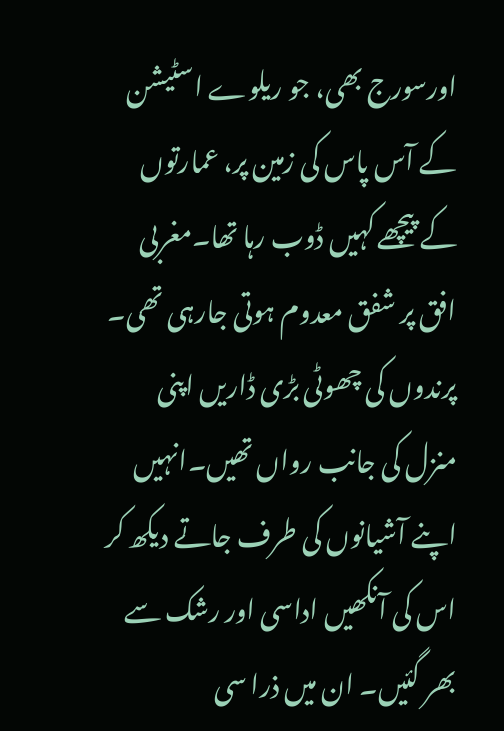اورسورج بھی، جو ریلوے اسٹیشن کے آس پاس کی زمین پر، عمارتوں کے پیچھے کہیں ڈوب رہا تھا۔مغربی افق پر شفق معدوم ہوتی جارہی تھی۔ پرندوں کی چھوٹی بڑی ڈاریں اپنی منزل کی جانب رواں تھیں۔انہیں اپنے آشیانوں کی طرف جاتے دیکھ کر اس کی آنکھیں اداسی اور رشک سے بھر گئیں۔ ان میں ذرا سی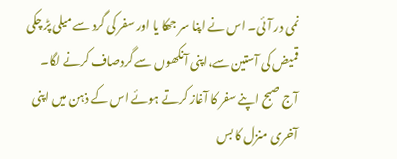نمی در آئی۔ اس نے اپنا سر جھکا یا اور سفر کی گرد سے میلی پڑ چکی قمیض کی آستین سے،اپنی آنکھوں سے گردصاف کرنے لگا۔
آج صبح اپنے سفر کا آغاز کرتے ہوئے اس کے ذہن میں اپنی آخری منزل کا بس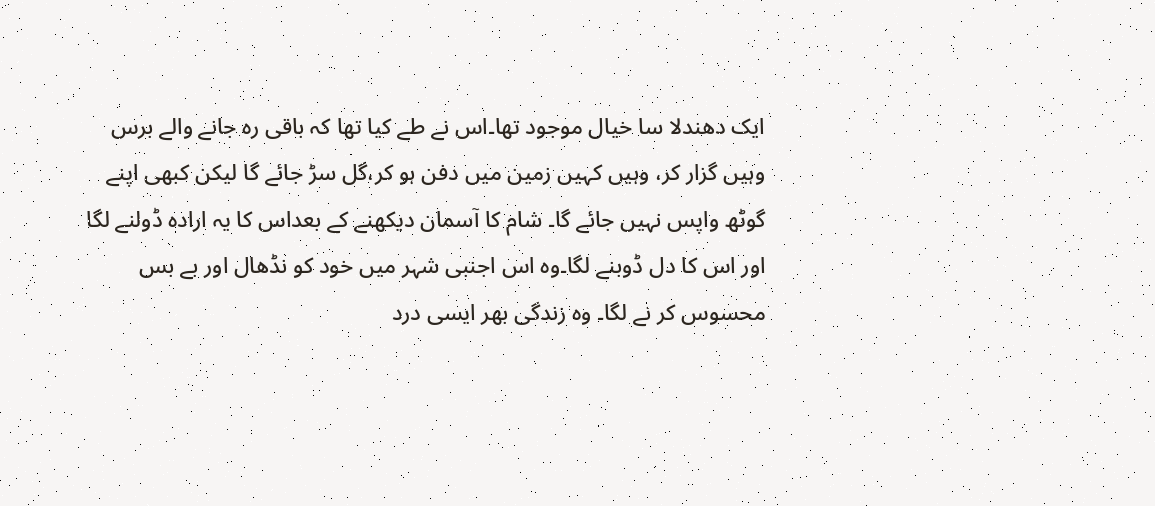ایک دھندلا سا خیال موجود تھا۔اس نے طے کیا تھا کہ باقی رہ جانے والے برس وہیں گزار کر، وہیں کہیں زمین میں دفن ہو کر،گل سڑ جائے گا لیکن کبھی اپنے گوٹھ واپس نہیں جائے گا۔ شام کا آسمان دیکھنے کے بعداس کا یہ ارادہ ڈولنے لگا اور اس کا دل ڈوبنے لگا۔وہ اس اجنبی شہر میں خود کو نڈھال اور بے بس محسوس کر نے لگا۔ وہ زندگی بھر ایسی درد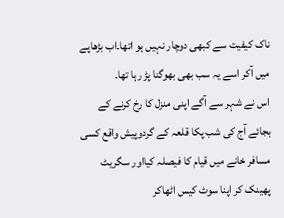ناک کیفیت سے کبھی دوچار نہیں ہو اتھا۔اب بڑھاپے میں آکر اسے یہ سب بھی بھوگنا پڑ رہا تھا۔
اس نے شہر سے آگے اپنی منزل کا رخ کرنے کے بجائے آج کی شب پکا قلعہ کے گردوپیش واقع کسی مسافر خانے میں قیام کا فیصلہ کیااور سگریٹ پھینک کر اپنا سوٹ کیس اٹھاکر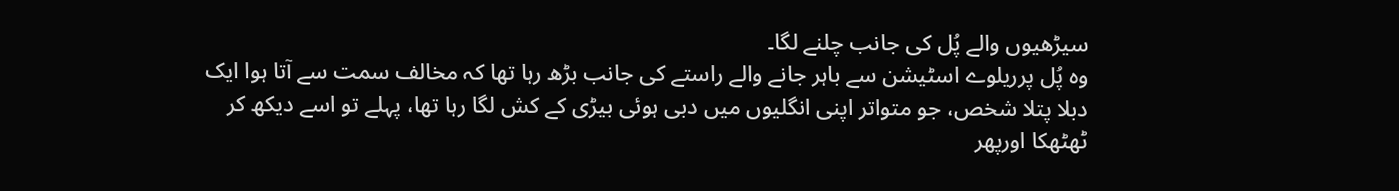سیڑھیوں والے پُل کی جانب چلنے لگا۔
وہ پُل پرریلوے اسٹیشن سے باہر جانے والے راستے کی جانب بڑھ رہا تھا کہ مخالف سمت سے آتا ہوا ایک دبلا پتلا شخص، جو متواتر اپنی انگلیوں میں دبی ہوئی بیڑی کے کش لگا رہا تھا، پہلے تو اسے دیکھ کر ٹھٹھکا اورپھر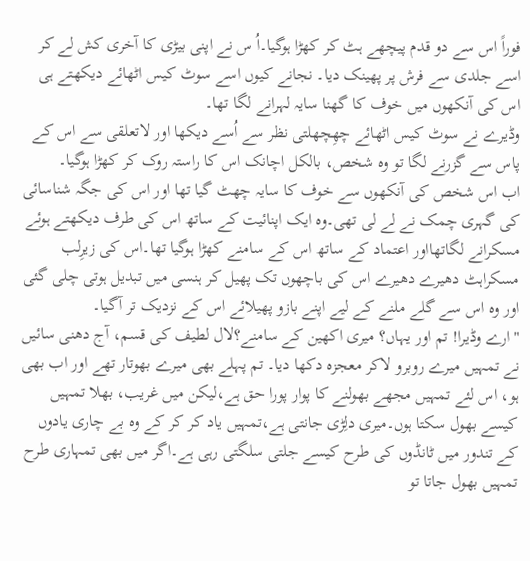فوراً اس سے دو قدم پیچھے ہٹ کر کھڑا ہوگیا۔اُ س نے اپنی بیڑی کا آخری کش لے کر اسے جلدی سے فرش پر پھینک دیا۔ نجانے کیوں اسے سوٹ کیس اٹھائے دیکھتے ہی اس کی آنکھوں میں خوف کا گھنا سایہ لہرانے لگا تھا۔
وڈیرے نے سوٹ کیس اٹھائے چھِچھلتی نظر سے اُسے دیکھا اور لاتعلقی سے اس کے پاس سے گزرنے لگا تو وہ شخص، بالکل اچانک اس کا راستہ روک کر کھڑا ہوگیا۔
اب اس شخص کی آنکھوں سے خوف کا سایہ چھٹ گیا تھا اور اس کی جگہ شناسائی کی گہری چمک نے لے لی تھی۔وہ ایک اپنائیت کے ساتھ اس کی طرف دیکھتے ہوئے مسکرانے لگاتھااور اعتماد کے ساتھ اس کے سامنے کھڑا ہوگیا تھا۔اس کی زیرِلب مسکراہٹ دھیرے دھیرے اس کی باچھوں تک پھیل کر ہنسی میں تبدیل ہوتی چلی گئی اور وہ اس سے گلے ملنے کے لیے اپنے بازو پھیلائے اس کے نزدیک تر آگیا۔
"ارے وڈیرا! تم اور یہاں؟ میری اکھین کے سامنے؟لال لطیف کی قسم، آج دھنی سائیں نے تمہیں میرے روبرو لاکر معجزہ دکھا دیا۔ تم پہلے بھی میرے بھوتار تھے اور اب بھی ہو، اس لئے تمہیں مجھے بھولنے کا پوار پورا حق ہے،لیکن میں غریب، بھلا تمہیں کیسے بھول سکتا ہوں۔میری دلِڑی جانتی ہے،تمہیں یاد کر کر کے وہ بے چاری یادوں کے تندور میں ٹانڈوں کی طرح کیسے جلتی سلگتی رہی ہے۔اگر میں بھی تمہاری طرح تمہیں بھول جاتا تو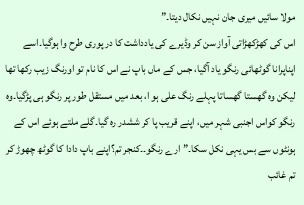مولا سائیں میری جان نہیں نکال دیتا۔”
اس کی کھڑکھڑاتی آواز سن کر وڈیرے کی یادداشت کا در پوری طرح وا ہوگیا۔اسے اپناپرانا گوٹھائی رنگو یاد آگیا، جس کے ماں باپ نے اس کا نام تو اورنگ زیب رکھا تھا لیکن وہ گھستا گھساتا پہلے رنگ علی ہو ا، بعد میں مستقل طور پر رنگو ہی پڑگیا۔وہ رنگو کواس اجنبی شہر میں، اپنے قریب پا کر ششدر رہ گیا۔گلے ملتے ہوئے اس کے ہونٹوں سے بس یہی نکل سکا۔”ارے رنگو۔۔کنجر تم؟اپنے باپ دادا کا گوٹھ چھوڑ کر تم غائب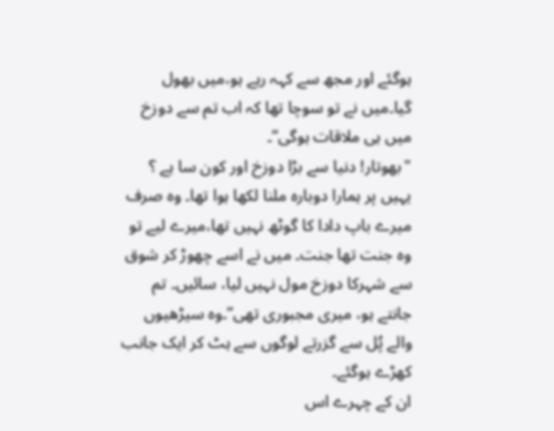ہوگئے اور مجھ سے کہہ رہے ہو،میں بھول گیا۔میں نے تو سوچا تھا کہ اب تم سے دوزخ میں ہی ملاقات ہوگی”۔
"بھوتار! دنیا سے بڑا دوزخ اور کون سا ہے ؟ یہیں پر ہمارا دوبارہ ملنا لکھا ہوا تھا۔ وہ صرف میرے باپ دادا کا گوٹھ نہیں تھا،میرے لیے تو وہ جنت تھا جنت۔ میں نے اسے چھوڑ کر شوق سے شہرکا دوزخ مول نہیں لیا، سائیں۔ تم جانتے ہو، میری مجبوری تھی”۔وہ سیڑھیوں والے پُل سے گزرتے لوگوں سے ہٹ کر ایک جانب کھڑے ہوگئے۔
ان کے چہرے اس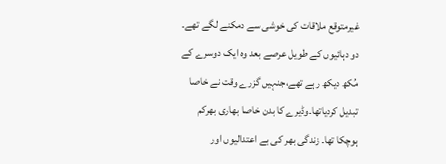غیرمتوقع ملاقات کی خوشی سے دمکنے لگے تھے۔ دو دہائیوں کے طویل عرصے بعد وہ ایک دوسرے کے مُکھ دیکھ رہے تھے،جنہیں گزرے وقت نے خاصا تبدیل کردیاتھا۔وڈیرے کا بدن خاصا بھاری بھرکم ہوچکا تھا۔ زندگی بھر کی بے اعتدالیوں اور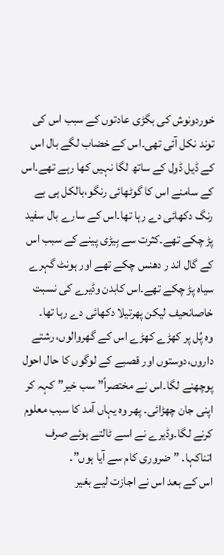خوردونوش کی بگڑی عادتوں کے سبب اس کی توند نکل آئی تھی۔اس کے خضاب لگے بال اس کے ڈیل ڈول کے ساتھ لگا نہیں کھا رہے تھے۔اس کے سامنے اس کا گوٹھائی رنگو،بالکل ہی بے رنگ دکھائی دے رہا تھا۔اس کے سارے بال سفید پڑ چکے تھے۔کثرت سے بِیڑی پینے کے سبب اس کے گال اند ر دھنس چکے تھے اور ہونٹ گہرے سیاہ پڑ چکے تھے۔اس کابدن وڈیرے کی نسبت خاصانحیف لیکن پھرتیلا دکھائی دے رہا تھا۔
وہ پُل پر کھڑے کھڑے اس کے گھروالوں، رشتے داروں،دوستوں اور قصبے کے لوگوں کا حال احول پوچھنے لگا۔اس نے مختصراً” سب خیر” کہہ کر اپنی جان چھڑائی۔ پھر وہ یہاں آمد کا سبب معلوم کرنے لگا۔وڈیرے نے اسے ٹالتے ہوئے صرف اتناکہا۔ ” ضروری کام سے آیا ہوں”۔
اس کے بعد اس نے اجازت لیے بغیر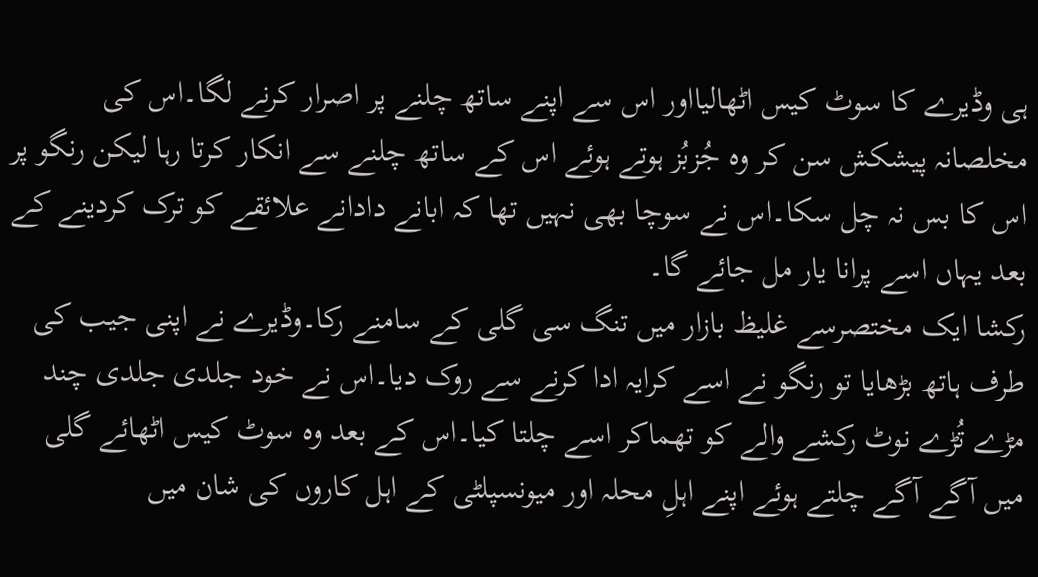ہی وڈیرے کا سوٹ کیس اٹھالیااور اس سے اپنے ساتھ چلنے پر اصرار کرنے لگا۔اس کی مخلصانہ پیشکش سن کر وہ جُزبُز ہوتے ہوئے اس کے ساتھ چلنے سے انکار کرتا رہا لیکن رنگو پر اس کا بس نہ چل سکا۔اس نے سوچا بھی نہیں تھا کہ ابانے دادانے علائقے کو ترک کردینے کے بعد یہاں اسے پرانا یار مل جائے گا۔
رکشا ایک مختصرسے غلیظ بازار میں تنگ سی گلی کے سامنے رکا۔وڈیرے نے اپنی جیب کی طرف ہاتھ بڑھایا تو رنگو نے اسے کرایہ ادا کرنے سے روک دیا۔اس نے خود جلدی جلدی چند مڑے تُڑے نوٹ رکشے والے کو تھماکر اسے چلتا کیا۔اس کے بعد وہ سوٹ کیس اٹھائے گلی میں آگے آگے چلتے ہوئے اپنے اہلِ محلہ اور میونسپلٹی کے اہل کاروں کی شان میں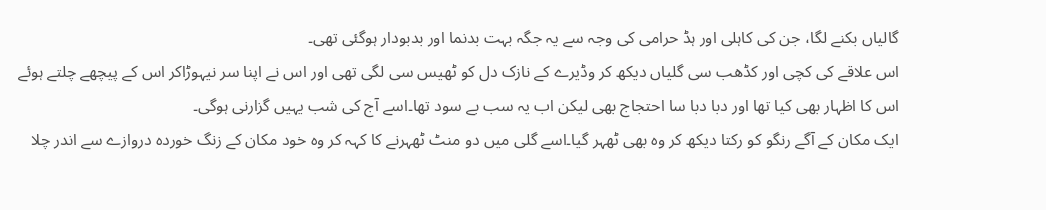گالیاں بکنے لگا، جن کی کاہلی اور ہڈ حرامی کی وجہ سے یہ جگہ بہت بدنما اور بدبودار ہوگئی تھی۔
اس علاقے کی کچی اور کڈھب سی گلیاں دیکھ کر وڈیرے کے نازک دل کو ٹھیس سی لگی تھی اور اس نے اپنا سر نیہوڑاکر اس کے پیچھے چلتے ہوئے اس کا اظہار بھی کیا تھا اور دبا دبا سا احتجاج بھی لیکن اب یہ سب بے سود تھا۔اسے آج کی شب یہیں گزارنی ہوگی۔
ایک مکان کے آگے رنگو کو رکتا دیکھ کر وہ بھی ٹھہر گیا۔اسے گلی میں دو منٹ ٹھہرنے کا کہہ کر وہ خود مکان کے زنگ خوردہ دروازے سے اندر چلا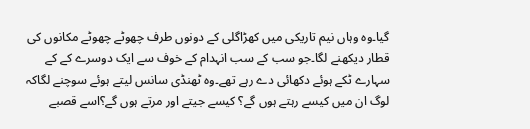گیا۔وہ وہاں نیم تاریکی میں کھڑاگلی کے دونوں طرف چھوٹے چھوٹے مکانوں کی قطار دیکھنے لگا۔جو سب کے سب انہدام کے خوف سے ایک دوسرے کے کے سہارے ٹکے ہوئے دکھائی دے رہے تھے۔وہ ٹھنڈی سانس لیتے ہوئے سوچنے لگاکہ لوگ ان میں کیسے رہتے ہوں گے؟ کیسے جیتے اور مرتے ہوں گے؟اسے قصبے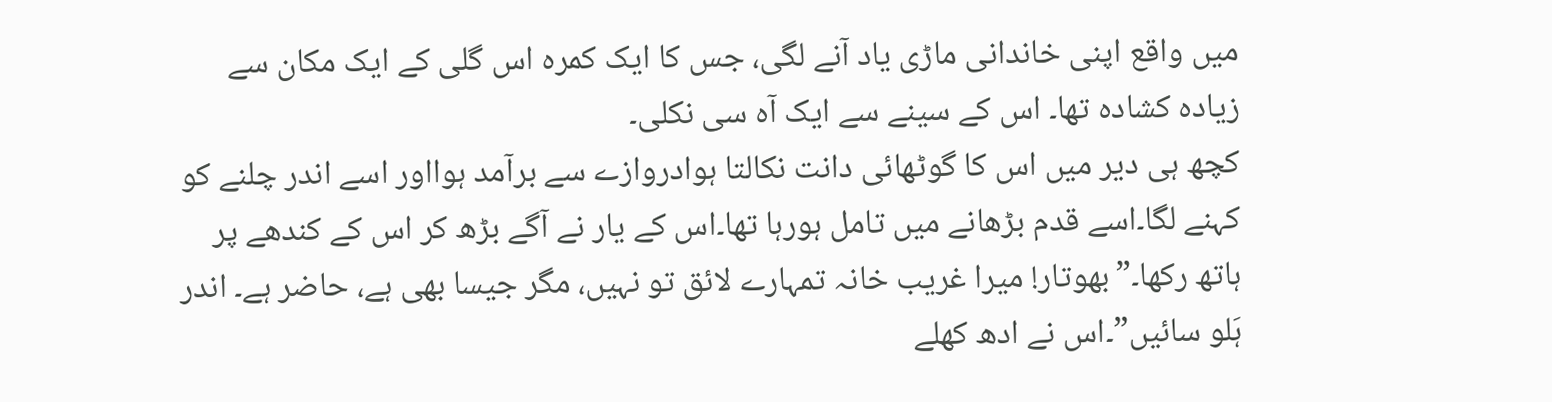میں واقع اپنی خاندانی ماڑی یاد آنے لگی، جس کا ایک کمرہ اس گلی کے ایک مکان سے زیادہ کشادہ تھا۔ اس کے سینے سے ایک آہ سی نکلی۔
کچھ ہی دیر میں اس کا گوٹھائی دانت نکالتا ہوادروازے سے برآمد ہوااور اسے اندر چلنے کو کہنے لگا۔اسے قدم بڑھانے میں تامل ہورہا تھا۔اس کے یار نے آگے بڑھ کر اس کے کندھے پر ہاتھ رکھا۔”بھوتار! میرا غریب خانہ تمہارے لائق تو نہیں، مگر جیسا بھی ہے، حاضر ہے۔ اندر ہَلو سائیں”۔اس نے ادھ کھلے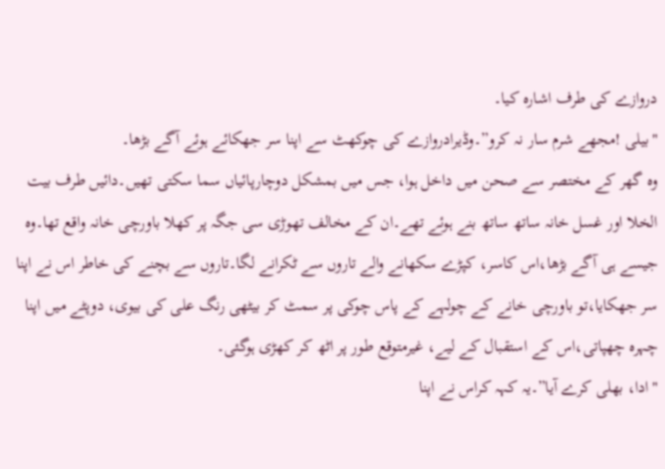دروازے کی طرف اشارہ کیا۔
"بیلی !مجھے شرم سار نہ کرو”۔وڈیرادروازے کی چوکھٹ سے اپنا سر جھکائے ہوئے آگے بڑھا۔
وہ گھر کے مختصر سے صحن میں داخل ہوا، جس میں بمشکل دوچارپائیاں سما سکتی تھیں۔دائیں طرف بیت الخلا اور غسل خانہ ساتھ ساتھ بنے ہوئے تھے۔ان کے مخالف تھوڑی سی جگہ پر کھلا باورچی خانہ واقع تھا۔وہ جیسے ہی آگے بڑھا،اس کاسر، کپڑے سکھانے والے تاروں سے ٹکرانے لگا۔تاروں سے بچنے کی خاطر اس نے اپنا سر جھکایا،تو باورچی خانے کے چولہے کے پاس چوکی پر سمٹ کر بیٹھی رنگ علی کی بیوی، دوپٹے میں اپنا چہرہ چھپاتی،اس کے استقبال کے لیے، غیرمتوقع طور پر اٹھ کر کھڑی ہوگئی۔
"ادا، بھلی کرے آیا”۔یہ کہہ کراس نے اپنا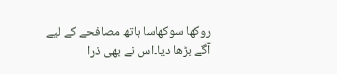روکھا سوکھاسا ہاتھ مصافحے کے لیے آگے بڑھا دیا۔اس نے بھی ذرا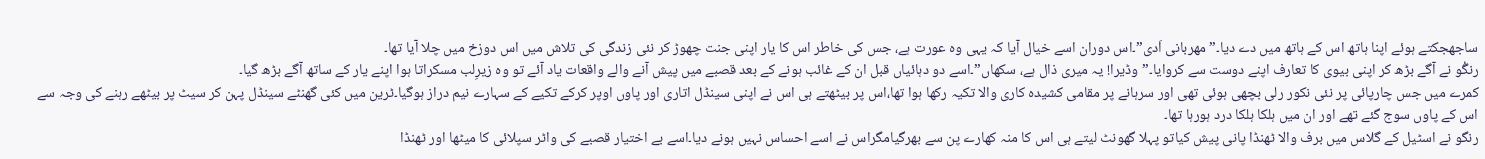ساجھجکتے ہوئے اپنا ہاتھ اس کے ہاتھ میں دے دیا۔”مھربانی اَدی”۔اس دوران اسے خیال آیا کہ یہی وہ عورت ہے، جس کی خاطر اس کا یار اپنی جنت چھوڑ کر نئی زندگی کی تلاش میں اس دوزخ میں چلا آیا تھا۔
رنگُو نے آگے بڑھ کر اپنی بیوی کا تعارف اپنے دوست سے کروایا۔”وڈیرا! یہ میری ذال ہے، سکھاں”۔اسے دو دہائیاں قبل ان کے غائب ہونے کے بعد قصبے میں پیش آنے والے واقعات یاد آئے تو وہ زیرِلب مسکراتا ہوا اپنے یار کے ساتھ آگے بڑھ گیا۔
کمرے میں جس چارپائی پر نئی نکور رلی بچھی ہوئی تھی اور سرہانے پر مقامی کشیدہ کاری والا تکیہ رکھا ہوا تھا،اس پر بیٹھتے ہی اس نے اپنی سینڈل اتاری اور پاوں اوپر کرکے تکیے کے سہارے نیم دراز ہوگیا۔ٹرین میں کئی گھنٹے سینڈل پہن کر سیٹ پر بیٹھے رہنے کی وجہ سے اس کے پاوں سوج گئے تھے اور ان میں ہلکا ہلکا درد ہورہا تھا۔
رنگو نے اسٹیل کے گلاس میں برف والا ٹھنڈا پانی پیش کیاتو پہلا گھونٹ لیتے ہی اس کا منہ کھارے پن سے بھرگیامگراس نے اسے احساس نہیں ہونے دیا۔اسے بے اختیار قصبے کی واٹر سپلائی کا میٹھا اور ٹھنڈا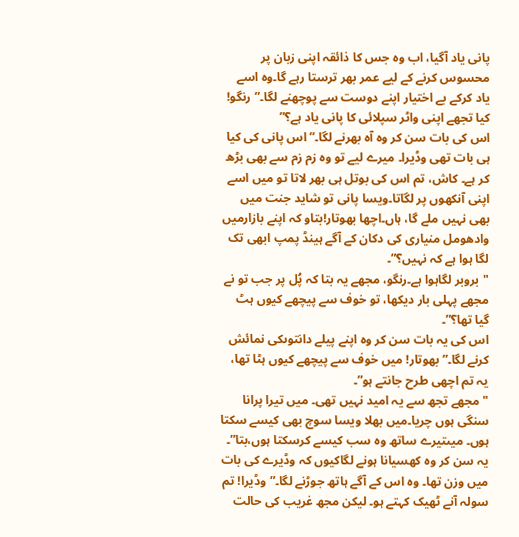پانی یاد آگیا، اب وہ جس کا ذائقہ اپنی زبان پر محسوس کرنے کے لیے عمر بھر ترستا رہے گا۔وہ اسے یاد کرکے بے اختیار اپنے دوست سے پوچھنے لگا۔”رنگو! کیا تجھے اپنی واٹر سپلائی کا پانی یاد ہے؟”
اس کی بات سن کر وہ آہ بھرنے لگا۔”اس پانی کی کیا ہی بات تھی وڈیرا۔ میرے لیے تو وہ زم زم سے بھی بڑھ کر ہے۔ کاش، تم اس کی بوتل ہی بھر لاتا تو میں اسے اپنی آنکھوں پر لگاتا۔ویسا پانی تو شاید جنت میں بھی نہیں ملے گا، ہاں۔اچھا بھوتار!بتاو کہ اپنے بازارمیں وادھومل منیاری کی دکان کے آگے ہینڈ پمپ ابھی تک لگا ہوا ہے کہ نہیں؟”۔
"بروبر لگاہوا ہے۔رنگو، مجھے یہ بتا کہ پُل پر جب تو نے مجھے پہلی بار دیکھا، تو خوف سے پیچھے کیوں ہٹ گیا تھا؟”۔
اس کی یہ بات سن کر وہ اپنے پیلے دانتوںکی نمائش کرنے لگا۔” بھوتار! میں خوف سے پیچھے کیوں ہٹا تھا، یہ تم اچھی طرح جانتے ہو”۔
"مجھے تجھ سے یہ امید نہیں تھی۔ میں تیرا پرانا سنگی ہوں چریا۔میں بھلا ویسا سوچ بھی کیسے سکتا ہوں۔ میںتیرے ساتھ وہ سب کیسے کرسکتا ہوں،بتا”۔
یہ سن کر وہ کھسیانا ہونے لگاکیوں کہ وڈیرے کی بات میں وزن تھا۔ وہ اس کے آگے ہاتھ جوڑنے لگا۔”وڈیرا! تم سولہ آنے ٹھیک کہتے ہو۔ لیکن مجھ غریب کی حالت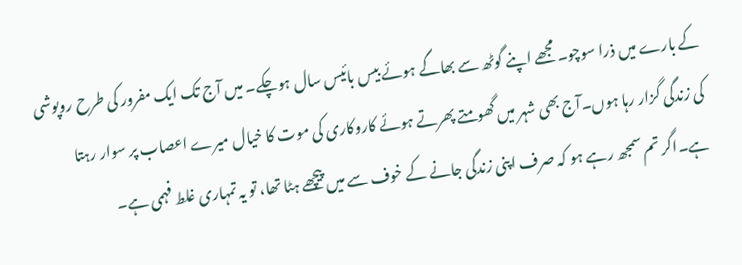کے بارے میں ذرا سوچو۔ مجھے اپنے گوٹھ سے بھاگے ہوئے بیس بائیس سال ہوچکے۔ میں آج تک ایک مفرور کی طرح روپوشی کی زندگی گزار رہا ہوں۔آج بھی شہر میں گھومتے پھرتے ہوئے کاروکاری کی موت کا خیال میرے اعصاب پر سوار رہتا ہے۔اگر تم سمجھ رہے ہو کہ صرف اپنی زندگی جانے کے خوف سے میں پیچھے ہٹا تھا، تو یہ تمہاری غلط فہمی ہے۔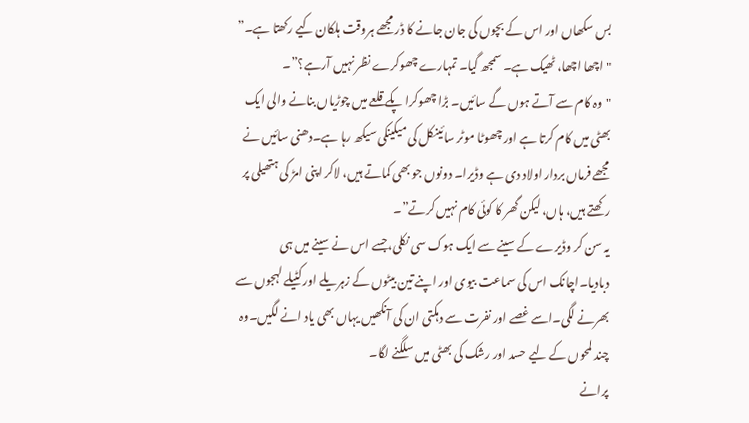بس سکھاں اور اس کے بچوں کی جان جانے کا ڈر مجھے ہروقت ہلکان کیے رکھتا ہے۔”
"اچھا اچھا، ٹھیک ہے۔ سمجھ گیا۔ تمہارے چھوکرے نظر نہیں آرہے؟”۔
"وہ کام سے آتے ہوں گے سائیں۔ بڑا چھوکرا پکے قلعے میں چوڑیاں بنانے والی ایک بھٹی میں کام کرتا ہے اور چھوٹا موٹر سائینکل کی میکینکی سیکھ رہا ہے۔دھنی سائیں نے مجھے فرماں بردار اولاد دی ہے وڈیرا۔ دونوں جو بھی کماتے ہیں، لاکر اپنی امڑ کی ہتھیلی پر رکھتے ہیں، ہاں، لیکن گھر کا کوئی کام نہیں کرتے”۔
یہ سن کر وڈیرے کے سینے سے ایک ہوک سی نکلی،جسے اس نے سینے میں ہی دبادیا۔اچانک اس کی سماعت بیوی اور اپنے تین بیٹوں کے زہریلے اور کٹیلے لہجوں سے بھرنے لگی۔اسے غصے اور نفرت سے دہکتی ان کی آنکھیں یہاں بھی یاد انے لگیں۔وہ چند لمحوں کے لیے حسد اور رشک کی بھٹی میں سلگنے لگا۔
پرانے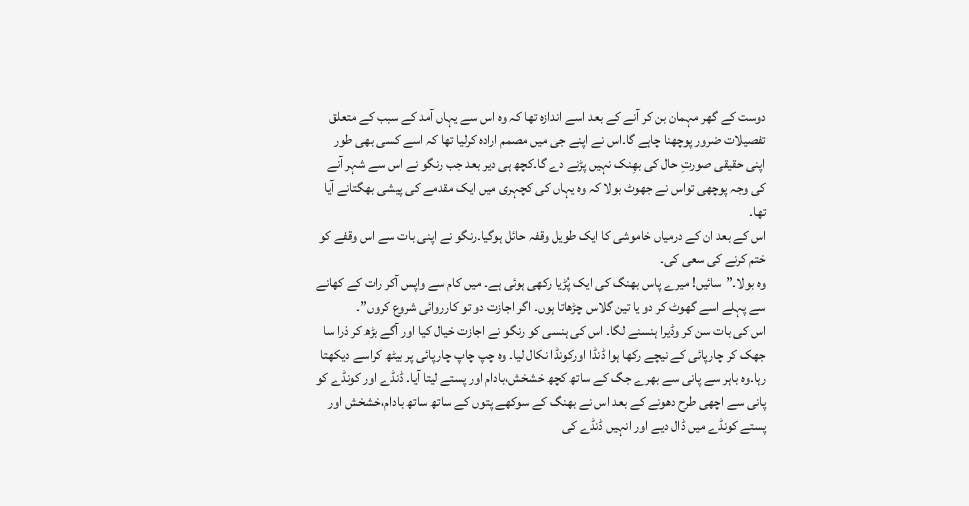دوست کے گھر مہمان بن کر آنے کے بعد اسے اندازہ تھا کہ وہ اس سے یہاں آمد کے سبب کے متعلق تفصیلات ضرور پوچھنا چاہے گا۔اس نے اپنے جی میں مصمم ارادہ کرلیا تھا کہ اسے کسی بھی طور اپنی حقیقی صورتِ حال کی بھِنک نہیں پڑنے دے گا۔کچھ ہی دیر بعد جب رنگو نے اس سے شہر آنے کی وجہ پوچھی تواس نے جھوٹ بولا کہ وہ یہاں کی کچہری میں ایک مقدمے کی پیشی بھگتانے آیا تھا۔
اس کے بعد ان کے درمیاں خاموشی کا ایک طویل وقفہ حائل ہوگیا۔رنگو نے اپنی بات سے اس وقفے کو ختم کرنے کی سعی کی۔
وہ بولا۔”سائیں! میرے پاس بھنگ کی ایک پُڑیا رکھی ہوئی ہے۔ میں کام سے واپس آکر رات کے کھانے سے پہلے اسے گھوٹ کر دو یا تین گلاس چڑھاتا ہوں۔ اگر اجازت دو تو کارروائی شروع کروں”۔
اس کی بات سن کر وڈیرا ہنسنے لگا۔ اس کی ہنسی کو رنگو نے اجازت خیال کیا اور آگے بڑھ کر ذرا سا جھک کر چارپائی کے نیچے رکھا ہوا ڈنڈا اورکونڈا نکال لیا۔ وہ چپ چاپ چارپائی پر بیٹھ کراسے دیکھتا رہا۔وہ باہر سے پانی سے بھرے جگ کے ساتھ کچھ خشخش،بادام اور پستے لیتا آیا۔ ڈنڈے اور کونڈے کو پانی سے اچھی طرح دھونے کے بعد اس نے بھنگ کے سوکھے پتوں کے ساتھ ساتھ بادام،خشخش اور پستے کونڈے میں ڈال دیے اور انہیں ڈنڈے کی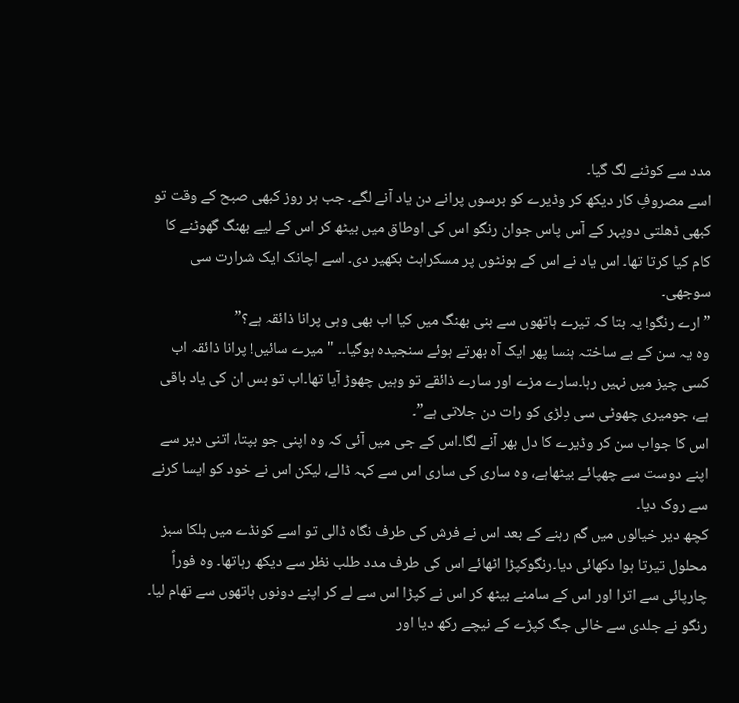مدد سے کوٹنے لگ گیا۔
اسے مصروفِ کار دیکھ کر وڈیرے کو برسوں پرانے دن یاد آنے لگے۔ جب ہر روز کبھی صبح کے وقت تو کبھی ڈھلتی دوپہر کے آس پاس جوان رنگو اس کی اوطاق میں بیٹھ کر اس کے لیے بھنگ گھوٹنے کا کام کیا کرتا تھا۔ اس یاد نے اس کے ہونٹوں پر مسکراہٹ بکھیر دی۔ اسے اچانک ایک شرارت سی سوجھی۔
” ارے رنگو! یہ بتا کہ تیرے ہاتھوں سے بنی بھنگ میں کیا اب بھی وہی پرانا ذائقہ ہے؟”
وہ یہ سن کے بے ساختہ ہنسا پھر ایک آہ بھرتے ہوئے سنجیدہ ہوگیا۔۔ "میرے سائیں! پرانا ذائقہ اب کسی چیز میں نہیں رہا۔سارے مزے اور سارے ذائقے تو وہیں چھوڑ آیا تھا۔اب تو بس ان کی یاد باقی ہے، جومیری چھوٹی سی دِلڑی کو رات دن جلاتی ہے”۔
اس کا جواب سن کر وڈیرے کا دل بھر آنے لگا۔اس کے جی میں آئی کہ وہ اپنی جو بپتا، اتنی دیر سے اپنے دوست سے چھپائے بیٹھاہے، وہ ساری کی ساری اس سے کہہ ڈالے، لیکن اس نے خود کو ایسا کرنے سے روک دیا۔
کچھ دیر خیالوں میں گم رہنے کے بعد اس نے فرش کی طرف نگاہ ڈالی تو اسے کونڈے میں ہلکا سبز محلول تیرتا ہوا دکھائی دیا۔رنگوکپڑا اٹھائے اس کی طرف مدد طلب نظر سے دیکھ رہاتھا۔ وہ فوراً چارپائی سے اترا اور اس کے سامنے بیٹھ کر اس نے کپڑا اس سے لے کر اپنے دونوں ہاتھوں سے تھام لیا۔ رنگو نے جلدی سے خالی جگ کپڑے کے نیچے رکھ دیا اور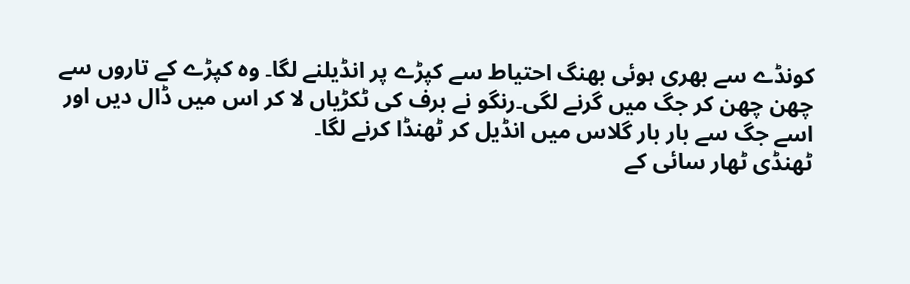کونڈے سے بھری ہوئی بھنگ احتیاط سے کپڑے پر انڈیلنے لگا۔ وہ کپڑے کے تاروں سے چھن چھن کر جگ میں گرنے لگی۔رنگو نے برف کی ٹکڑیاں لا کر اس میں ڈال دیں اور اسے جگ سے بار بار گلاس میں انڈیل کر ٹھنڈا کرنے لگا۔
ٹھنڈی ٹھار سائی کے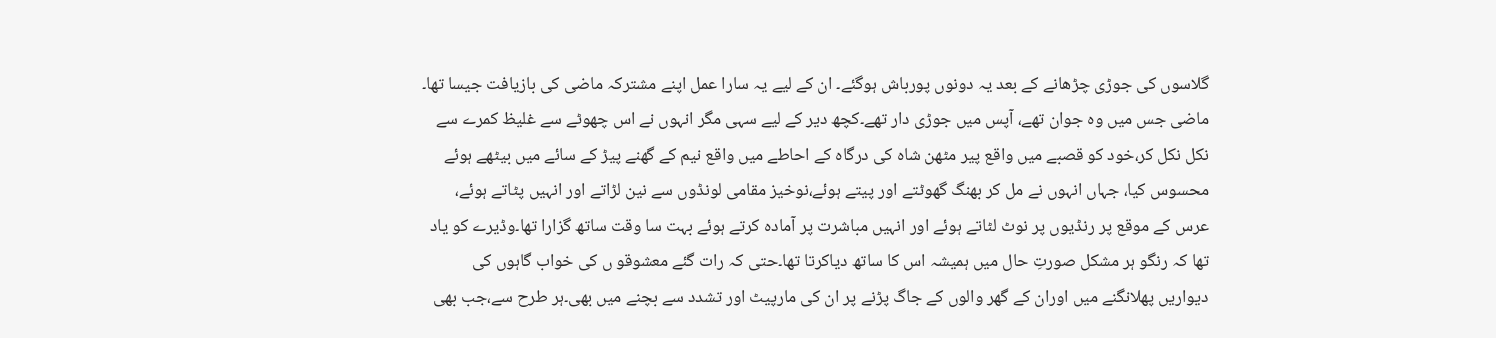گلاسوں کی جوڑی چڑھانے کے بعد یہ دونوں پورباش ہوگئے۔ ان کے لیے یہ سارا عمل اپنے مشترکہ ماضی کی بازیافت جیسا تھا۔ ماضی جس میں وہ جوان تھے، آپس میں جوڑی دار تھے۔کچھ دیر کے لیے سہی مگر انہوں نے اس چھوٹے سے غلیظ کمرے سے نکل نکل کر،خود کو قصبے میں واقع پیر مٹھن شاہ کی درگاہ کے احاطے میں واقع نیم کے گھنے پیڑ کے سائے میں بیٹھے ہوئے محسوس کیا، جہاں انہوں نے مل کر بھنگ گھوٹتے اور پیتے ہوئے،نوخیز مقامی لونڈوں سے نین لڑاتے اور انہیں پٹاتے ہوئے، عرس کے موقع پر رنڈیوں پر نوٹ لٹاتے ہوئے اور انہیں مباشرت پر آمادہ کرتے ہوئے بہت سا وقت ساتھ گزارا تھا۔وڈیرے کو یاد تھا کہ رنگو ہر مشکل صورتِ حال میں ہمیشہ اس کا ساتھ دیاکرتا تھا۔حتی کہ رات گئے معشوقو ں کی خواب گاہوں کی دیواریں پھلانگنے میں اوران کے گھر والوں کے جاگ پڑنے پر ان کی مارپیٹ اور تشدد سے بچنے میں بھی۔ہر طرح سے،جب بھی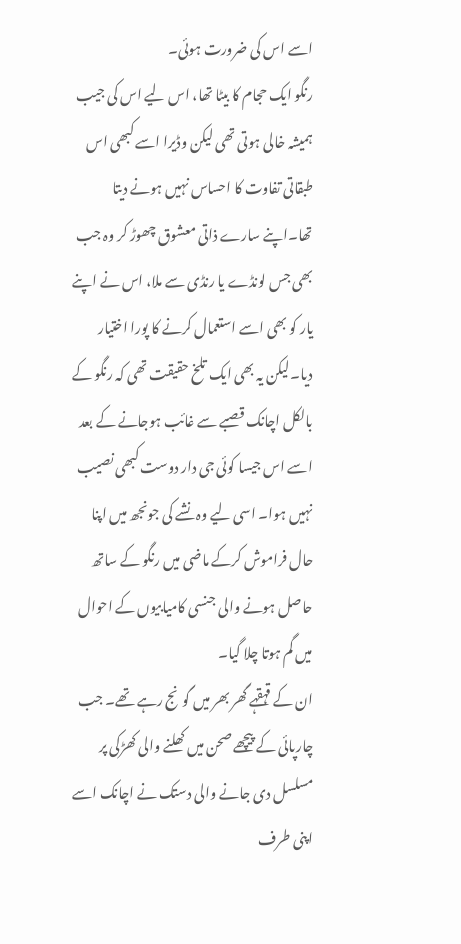اسے اس کی ضرورت ہوئی۔
رنگو ایک حجام کا بیٹا تھا، اس لیے اس کی جیب ہمیشہ خالی ہوتی تھی لیکن وڈیرا اسے کبھی اس طبقاتی تفاوت کا احساس نہیں ہونے دیتا تھا۔اپنے سارے ذاتی معشوق چھوڑ کر وہ جب بھی جس لونڈے یا رنڈی سے ملا، اس نے اپنے یار کو بھی اسے استعمال کرنے کا پورا اختیار دیا۔لیکن یہ بھی ایک تلخ حقیقت تھی کہ رنگو کے بالکل اچانک قصبے سے غائب ہوجانے کے بعد اسے اس جیسا کوئی جی دار دوست کبھی نصیب نہیں ہوا۔ اسی لیے وہ نشے کی جونجھ میں اپنا حال فراموش کرکے ماضی میں رنگو کے ساتھ حاصل ہونے والی جنسی کامیابیوں کے احوال میں گم ہوتا چلا گیا۔
ان کے قہقہے گھر بھر میں گونج رہے تھے۔ جب چارپائی کے پیچھے صحن میں کھلنے والی کھڑکی پر مسلسل دی جانے والی دستک نے اچانک اسے اپنی طرف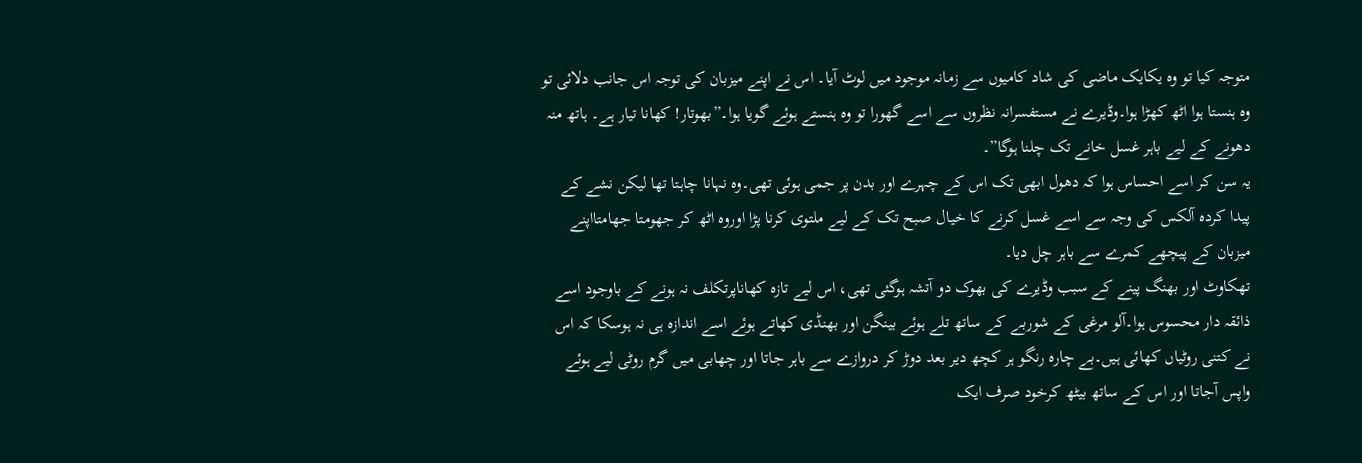متوجہ کیا تو وہ یکایک ماضی کی شاد کامیوں سے زمانہ موجود میں لوٹ آیا۔ اس نے اپنے میزبان کی توجہ اس جانب دلائی تو وہ ہنستا ہوا اٹھ کھڑا ہوا۔وڈیرے نے مستفسرانہ نظروں سے اسے گھورا تو وہ ہنستے ہوئے گویا ہوا۔”بھوتار! کھانا تیار ہے۔ ہاتھ منہ دھونے کے لیے باہر غسل خانے تک چلنا ہوگا”۔
یہ سن کر اسے احساس ہوا کہ دھول ابھی تک اس کے چہرے اور بدن پر جمی ہوئی تھی۔وہ نہانا چاہتا تھا لیکن نشے کے پیدا کردہ آلکس کی وجہ سے اسے غسل کرنے کا خیال صبح تک کے لیے ملتوی کرنا پڑا اوروہ اٹھ کر جھومتا جھامتااپنے میزبان کے پیچھے کمرے سے باہر چل دیا۔
تھکاوٹ اور بھنگ پینے کے سبب وڈیرے کی بھوک دو آتشہ ہوگئی تھی، اس لیے تازہ کھاناپرتکلف نہ ہونے کے باوجود اسے ذائقہ دار محسوس ہوا۔آلو مرغی کے شوربے کے ساتھ تلے ہوئے بینگن اور بھنڈی کھاتے ہوئے اسے اندازہ ہی نہ ہوسکا کہ اس نے کتنی روٹیاں کھائی ہیں۔بے چارہ رنگو ہر کچھ دیر بعد دوڑ کر دروازے سے باہر جاتا اور چھابی میں گرم روٹی لیے ہوئے واپس آجاتا اور اس کے ساتھ بیٹھ کرخود صرف ایک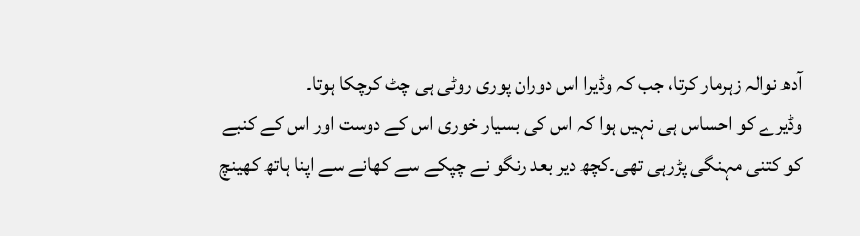آدھ نوالہ زہرمار کرتا، جب کہ وڈیرا اس دوران پوری روٹی ہی چٹ کرچکا ہوتا۔
وڈیرے کو احساس ہی نہیں ہوا کہ اس کی بسیار خوری اس کے دوست اور اس کے کنبے کو کتنی مہنگی پڑرہی تھی۔کچھ دیر بعد رنگو نے چپکے سے کھانے سے اپنا ہاتھ کھینچ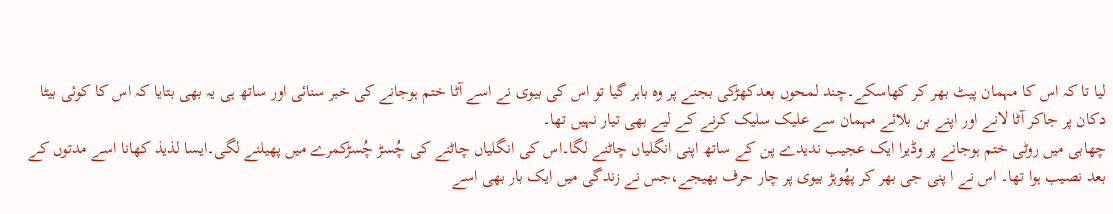لیا تا کہ اس کا مہمان پیٹ بھر کر کھاسکے۔چند لمحوں بعدکھڑکی بجنے پر وہ باہر گیا تو اس کی بیوی نے اسے آٹا ختم ہوجانے کی خبر سنائی اور ساتھ ہی یہ بھی بتایا کہ اس کا کوئی بیٹا دکان پر جاکر آٹا لانے اور اپنے بن بلائے مہمان سے علیک سلیک کرنے کے لیے بھی تیار نہیں تھا۔
چھابی میں روٹی ختم ہوجانے پر وڈیرا ایک عجیب ندیدے پن کے ساتھ اپنی انگلیاں چاٹنے لگا۔اس کی انگلیاں چاٹنے کی چُسڑ چُسڑکمرے میں پھیلنے لگی۔ایسا لذیذ کھانا اسے مدتوں کے بعد نصیب ہوا تھا۔ اس نے ا پنی جی بھر کر پھُوہڑ بیوی پر چار حرف بھیجے،جس نے زندگی میں ایک بار بھی اسے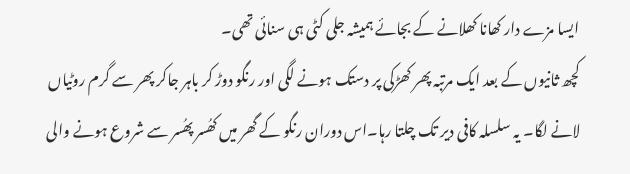ایسا مزے دار کھانا کھلانے کے بجائے ہمیشہ جلی کٹی ہی سنائی تھی۔
کچھ ثانیوں کے بعد ایک مرتبہ پھر کھڑکی پر دستک ہونے لگی اور رنگو دوڑ کر باہر جاکر پھر سے گرم روٹیاں لانے لگا۔ یہ سلسلہ کافی دیر تک چلتا رہا۔اس دوران رنگو کے گھر میں کھُسر پھُسر سے شروع ہونے والی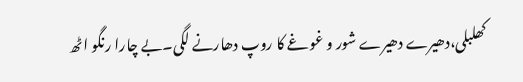کھلبلی،دھیرے دھیرے شور و غوغے کا روپ دھارنے لگی۔بے چارا رنگو اٹھ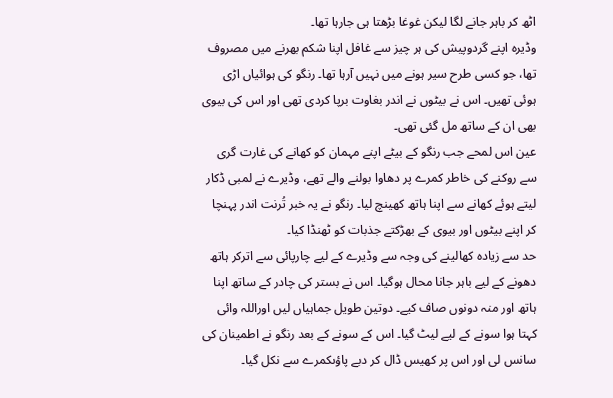اٹھ کر باہر جانے لگا لیکن غوغا بڑھتا ہی جارہا تھا۔
وڈیرہ اپنے گردوپیش کی ہر چیز سے غافل اپنا شکم بھرنے میں مصروف تھا، جو کسی طرح سیر ہونے میں نہیں آرہا تھا۔ رنگو کی ہوائیاں اڑی ہوئی تھیں۔ اس نے بیٹوں نے اندر بغاوت برپا کردی تھی اور اس کی بیوی بھی ان کے ساتھ مل گئی تھی۔
عین اس لمحے جب رنگو کے بیٹے اپنے مہمان کو کھانے کی غارت گری سے روکنے کی خاطر کمرے پر دھاوا بولنے والے تھے، وڈیرے نے لمبی ڈکار لیتے ہوئے کھانے سے اپنا ہاتھ کھینچ لیا۔ رنگو نے یہ خبر تُرنت اندر پہنچا کر اپنے بیٹوں اور بیوی کے بھڑکتے جذبات کو ٹھنڈا کیا۔
حد سے زیادہ کھالینے کی وجہ سے وڈیرے کے لیے چارپائی سے اترکر ہاتھ دھونے کے لیے باہر جانا محال ہوگیا۔ اس نے بستر کی چادر کے ساتھ اپنا ہاتھ اور منہ دونوں صاف کیے۔ دوتین طویل جماہیاں لیں اوراللہ وائی کہتا ہوا سونے کے لیے لیٹ گیا۔ اس کے سونے کے بعد رنگو نے اطمینان کی سانس لی اور اس پر کھیس ڈال کر دبے پاؤںکمرے سے نکل گیا۔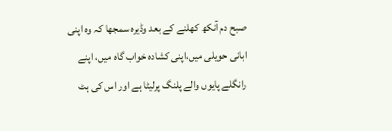صبح دم آنکھ کھلنے کے بعد وڈیرہ سمجھا کہ وہ اپنی ابانی حویلی میں،اپنی کشادہ خواب گاہ میں، اپنے رانگلے پایوں والے پلنگ پرلیٹا ہے اور اس کی ہٹ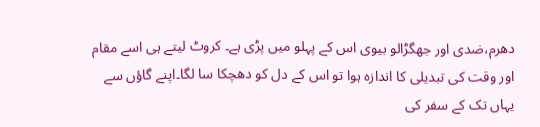دھرم،ضدی اور جھگڑالو بیوی اس کے پہلو میں پڑی ہے۔ کروٹ لیتے ہی اسے مقام اور وقت کی تبدیلی کا اندازہ ہوا تو اس کے دل کو دھچکا سا لگا۔اپنے گاؤں سے یہاں تک کے سفر کی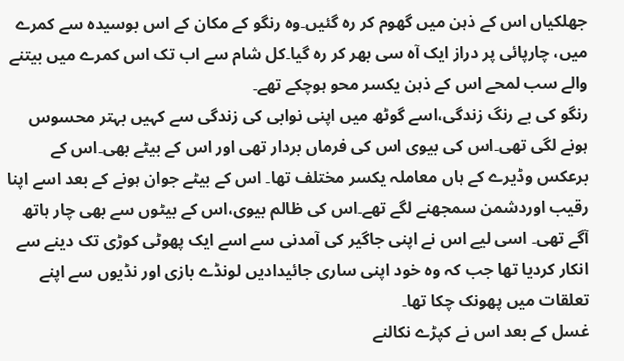جھلکیاں اس کے ذہن میں گھوم کر رہ گئیں۔وہ رنگو کے مکان کے اس بوسیدہ سے کمرے میں، چارپائی پر دراز ایک آہ سی بھر کر رہ گیا۔کل شام سے اب تک اس کمرے میں بیتنے والے سب لمحے اس کے ذہن یکسر محو ہوچکے تھے۔
رنگو کی بے رنگ زندگی،اسے گوٹھ میں اپنی نوابی کی زندگی سے کہیں بہتر محسوس ہونے لگی تھی۔اس کی بیوی اس کی فرماں بردار تھی اور اس کے بیٹے بھی۔اس کے برعکس وڈیرے کے ہاں معاملہ یکسر مختلف تھا۔ اس کے بیٹے جوان ہونے کے بعد اسے اپنا رقیب اوردشمن سمجھنے لگے تھے۔اس کی ظالم بیوی،اس کے بیٹوں سے بھی چار ہاتھ آگے تھی۔ اسی لیے اس نے اپنی جاگیر کی آمدنی سے اسے ایک پھوٹی کوڑی تک دینے سے انکار کردیا تھا جب کہ وہ خود اپنی ساری جائیدادیں لونڈے بازی اور نڈیوں سے اپنے تعلقات میں پھونک چکا تھا۔
غسل کے بعد اس نے کپڑے نکالنے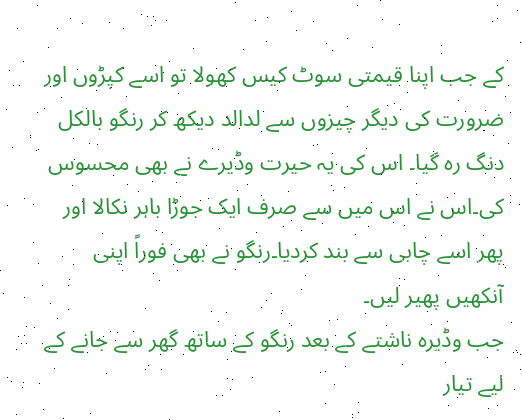کے جب اپنا قیمتی سوٹ کیس کھولا تو اسے کپڑوں اور ضرورت کی دیگر چیزوں سے لدالد دیکھ کر رنگو بالکل دنگ رہ گیا۔ اس کی یہ حیرت وڈیرے نے بھی محسوس کی۔اس نے اس میں سے صرف ایک جوڑا باہر نکالا اور پھر اسے چابی سے بند کردیا۔رنگو نے بھی فوراً اپنی آنکھیں پھیر لیں۔
جب وڈیرہ ناشتے کے بعد رنگو کے ساتھ گھر سے جانے کے لیے تیار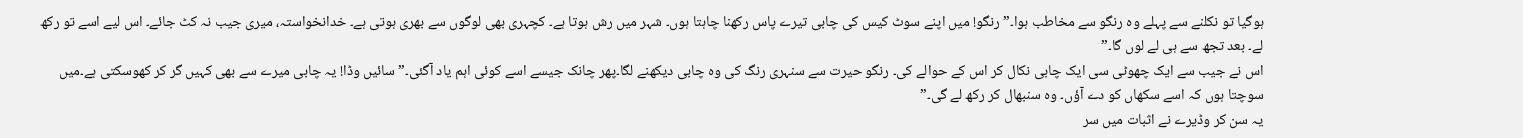ہوگیا تو نکلنے سے پہلے وہ رنگو سے مخاطب ہوا۔” رنگو! میں اپنے سوٹ کیس کی چابی تیرے پاس رکھنا چاہتا ہوں۔ شہر میں رش ہوتا ہے۔ کچہری بھی لوگوں سے بھری ہوتی ہے۔ خدانخواستہ، میری جیب نہ کٹ جائے۔ اس لیے اسے تو رکھ لے۔ بعد تجھ سے ہی لے لوں گا۔”
اس نے جیب سے ایک چھوٹی سی ایک چابی نکال کر اس کے حوالے کی۔ رنگو حیرت سے سنہری رنگ کی وہ چابی دیکھنے لگا۔پھر چانک جیسے اسے کوئی اہم یاد آگئی۔”سائیں وڈا! یہ چابی میرے سے بھی کہیں گر کر کھوسکتی ہے۔میں سوچتا ہوں کہ اسے سکھاں کو دے آؤں۔ وہ سنبھال کر رکھ لے گی۔”
یہ سن کر وڈیرے نے اثبات میں سر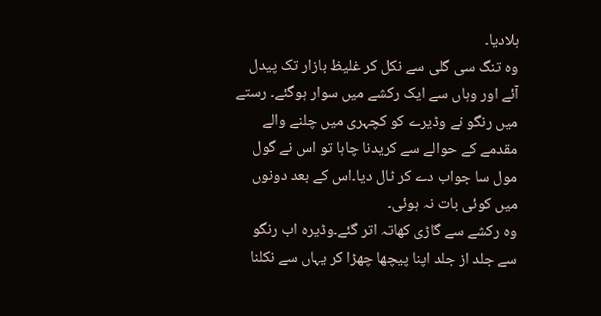ہلادیا۔
وہ تنگ سی گلی سے نکل کر غلیظ بازار تک پیدل آئے اور وہاں سے ایک رکشے میں سوار ہوگئے۔ رستے میں رنگو نے وڈیرے کو کچہری میں چلنے والے مقدمے کے حوالے سے کریدنا چاہا تو اس نے گول مول سا جواب دے کر ٹال دیا۔اس کے بعد دونوں میں کوئی بات نہ ہوئی۔
وہ رکشے سے گاڑی کھاتہ اتر گئے۔وڈیرہ اب رنگو سے جلد از جلد اپنا پیچھا چھڑا کر یہاں سے نکلنا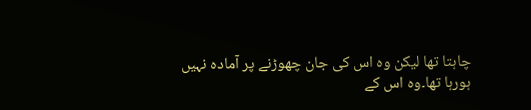چاہتا تھا لیکن وہ اس کی جان چھوڑنے پر آمادہ نہیں ہورہا تھا۔وہ اس کے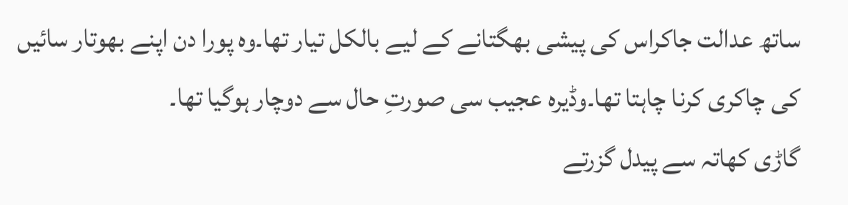ساتھ عدالت جاکراس کی پیشی بھگتانے کے لیے بالکل تیار تھا۔وہ پورا دن اپنے بھوتار سائیں کی چاکری کرنا چاہتا تھا۔وڈیرہ عجیب سی صورتِ حال سے دوچار ہوگیا تھا۔
گاڑی کھاتہ سے پیدل گزرتے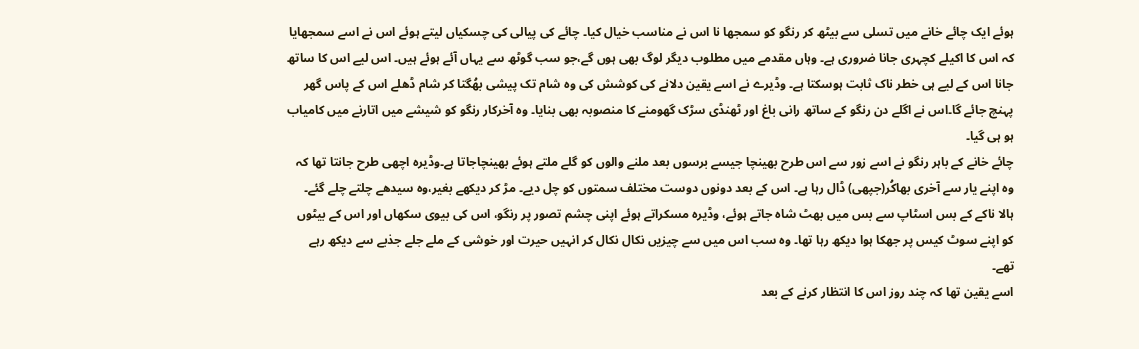ہوئے ایک چائے خانے میں تسلی سے بیٹھ کر رنگو کو سمجھا نا اس نے مناسب خیال کیا۔ چائے کی پیالی کی چسکیاں لیتے ہوئے اس نے اسے سمجھایا کہ اس کا اکیلے کچہری جانا ضروری ہے۔ وہاں مقدمے میں مطلوب دیگر لوگ بھی ہوں گے،جو سب گوٹھ سے یہاں آئے ہوئے ہیں۔ اس لیے اس کا ساتھ جانا اس کے لیے ہی خطر ناک ثابت ہوسکتا ہے۔ وڈیرے نے اسے یقین دلانے کی کوشش کی وہ شام تک پیشی بھُگتا کر شام ڈھلے اس کے پاس گھر پہنچ جائے گا۔اس نے اگلے دن رنگو کے ساتھ رانی باغ اور ٹھنڈی سڑک گھومنے کا منصوبہ بھی بنایا۔ وہ آخرکار رنگو کو شیشے میں اتارنے میں کامیاب ہو ہی گیا۔
چائے خانے کے باہر رنگو نے اسے زور سے اس طرح بھینچا جیسے برسوں بعد ملنے والوں کو گلے ملتے ہوئے بھینچاجاتا ہے۔وڈیرہ اچھی طرح جانتا تھا کہ وہ اپنے یار سے آخری بھاکُر(جپھی) ڈال رہا ہے۔ اس کے بعد دونوں دوست مختلف سمتوں کو چل دیے۔ مڑ کر دیکھے بغیر،وہ سیدھے چلتے چلے گئے۔
ہالا ناکے کے بس اسٹاپ سے بس میں بھٹ شاہ جاتے ہوئے، وڈیرہ مسکراتے ہوئے اپنی چشم تصور پر رنگو، اس کی بیوی سکھاں اور اس کے بیٹوں کو اپنے سوٹ کیس پر جھکا ہوا دیکھ رہا تھا۔ وہ سب اس میں سے چیزیں نکال نکال کر انہیں حیرت اور خوشی کے ملے جلے جذبے سے دیکھ رہے تھے۔
اسے یقین تھا کہ چند روز اس کا انتظار کرنے کے بعد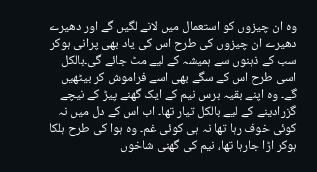وہ ان چیزوں کو استعمال میں لانے لگیں گے اور دھیرے دھیرے ان چیزوں کی طرح اس کی یاد بھی پرانی ہوکر سب کے ذہنوں سے ہمیشہ کے لیے مٹ جائے گی۔بالکل اسی طرح اس کے سگے بھی اسے فراموش کر بیٹھیں گے۔ وہ اپنے بقیہ برس نیم کے ایک گھنے پیڑ کے نیچے گزرادینے کے لیے بالکل تیار تھا۔ اب اس کے دل میں نہ کوئی خوف رہا تھا نہ ہی کوئی غم۔ وہ ہوا کی طرح ہلکا ہوکر اڑا جارہا تھا، نیم کی گھنی شاخوں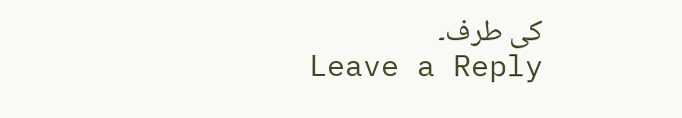کی طرف۔
Leave a Reply